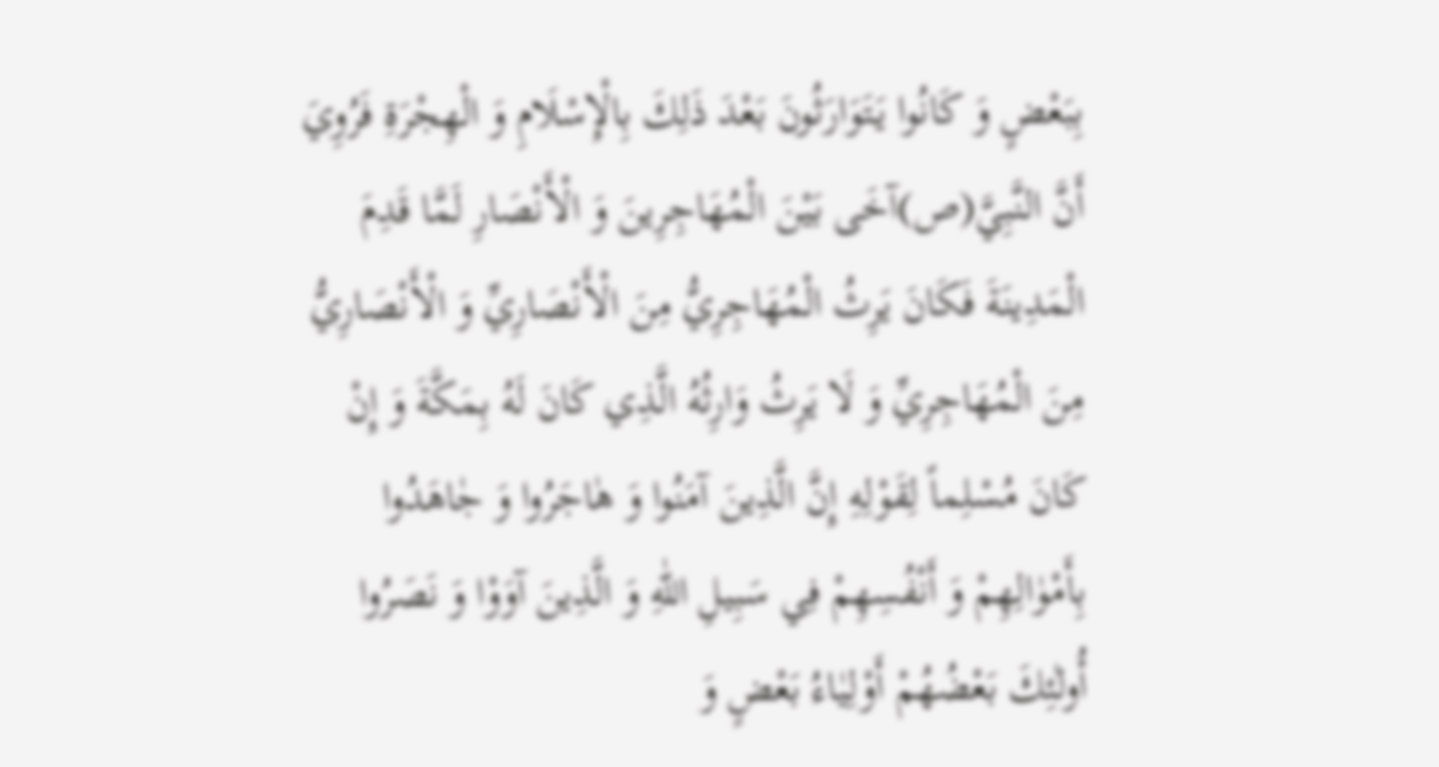بِبَعْضٍ وَ كَانُوا يَتَوَارَثُونَ بَعْدَ ذَلِكَ بِالْإِسْلَامِ وَ الْهِجْرَةِ فَرُوِيَ أَنَّ النَّبِيَّ(ص)آخَى بَيْنَ الْمُهَاجِرِينَ وَ الْأَنْصَارِ لَمَّا قَدِمَ الْمَدِينَةَ فَكَانَ يَرِثُ الْمُهَاجِرِيُّ مِنَ الْأَنْصَارِيِّ وَ الْأَنْصَارِيُّ مِنَ الْمُهَاجِرِيِّ وَ لَا يَرِثُ وَارِثُهُ الَّذِي كَانَ لَهُ بِمَكَّةَ وَ إِنْ كَانَ مُسْلِماً لِقَوْلِهِ إِنَّ الَّذِينَ آمَنُوا وَ هٰاجَرُوا وَ جٰاهَدُوا بِأَمْوٰالِهِمْ وَ أَنْفُسِهِمْ فِي سَبِيلِ اللّٰهِ وَ الَّذِينَ آوَوْا وَ نَصَرُوا أُولٰئِكَ بَعْضُهُمْ أَوْلِيٰاءُ بَعْضٍ وَ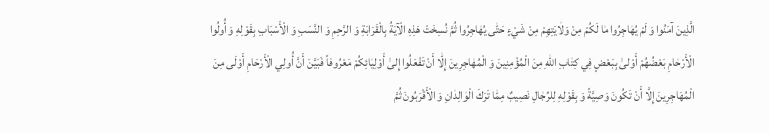الَّذِينَ آمَنُوا وَ لَمْ يُهٰاجِرُوا مٰا لَكُمْ مِنْ وَلٰايَتِهِمْ مِنْ شَيْءٍ حَتّٰى يُهٰاجِرُوا ثُمَّ نُسِخَتْ هَذِهِ الْآيَةُ بِالْقَرَابَةِ وَ الرَّحِمِ وَ النَّسَبِ وَ الْأَسْبَابِ بِقَوْلِهِ وَ أُولُوا الْأَرْحٰامِ بَعْضُهُمْ أَوْلىٰ بِبَعْضٍ فِي كِتٰابِ اللّٰهِ مِنَ الْمُؤْمِنِينَ وَ الْمُهٰاجِرِينَ إِلّٰا أَنْ تَفْعَلُوا إِلىٰ أَوْلِيٰائِكُمْ مَعْرُوفاً فَبَيَّنَ أَنَّ أُولِي الْأَرْحَامِ أَوْلَى مِنَ الْمُهَاجِرِينَ إِلَّا أَنْ تَكُونَ وَصِيَّةً وَ بِقَوْلِهِ لِلرِّجٰالِ نَصِيبٌ مِمّٰا تَرَكَ الْوٰالِدٰانِ وَ الْأَقْرَبُونَ ثُمَّ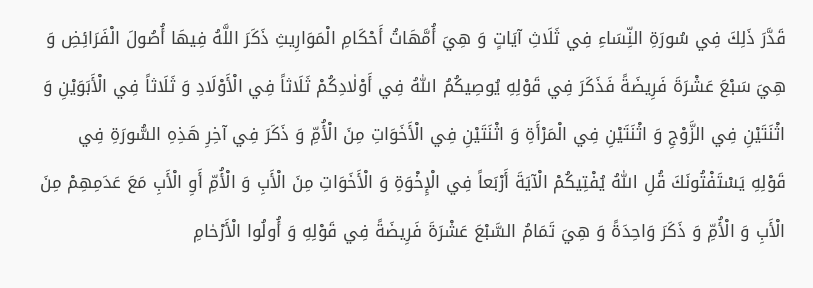قَدَّرَ ذَلِكَ فِي سُورَةِ النِّسَاءِ فِي ثَلَاثِ آيَاتٍ وَ هِيَ أُمَّهَاتُ أَحْكَامِ الْمَوَارِيثِ ذَكَرَ اللَّهُ فِيهَا أُصُولَ الْفَرَائِضِ وَ هِيَ سَبْعَ عَشْرَةَ فَرِيضَةً فَذَكَرَ فِي قَوْلِهِ يُوصِيكُمُ اللّٰهُ فِي أَوْلٰادِكُمْ ثَلَاثاً فِي الْأَوْلَادِ وَ ثَلَاثاً فِي الْأَبَوَيْنِ وَ اثْنَتَيْنِ فِي الزَّوْجِ وَ اثْنَتَيْنِ فِي الْمَرْأَةِ وَ اثْنَتَيْنِ فِي الْأَخَوَاتِ مِنَ الْأُمِّ وَ ذَكَرَ فِي آخِرِ هَذِهِ السُّورَةِ فِي قَوْلِهِ يَسْتَفْتُونَكَ قُلِ اللّٰهُ يُفْتِيكُمْ الْآيَةَ أَرْبَعاً فِي الْإِخْوَةِ وَ الْأَخَوَاتِ مِنَ الْأَبِ وَ الْأُمِّ أَوِ الْأَبِ مَعَ عَدَمِهِمْ مِنَ الْأَبِ وَ الْأُمِّ وَ ذَكَرَ وَاحِدَةً وَ هِيَ تَمَامُ السَّبْعَ عَشْرَةَ فَرِيضَةً فِي قَوْلِهِ وَ أُولُوا الْأَرْحٰامِ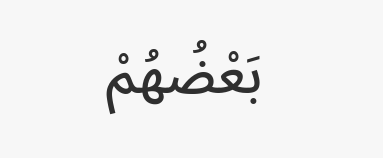بَعْضُهُمْ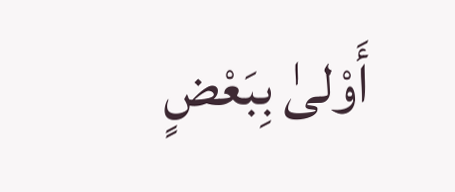أَوْلىٰ بِبَعْضٍ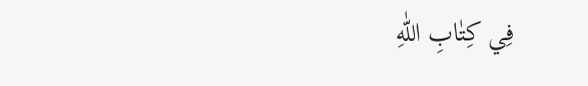فِي كِتٰابِ اللّٰهِ